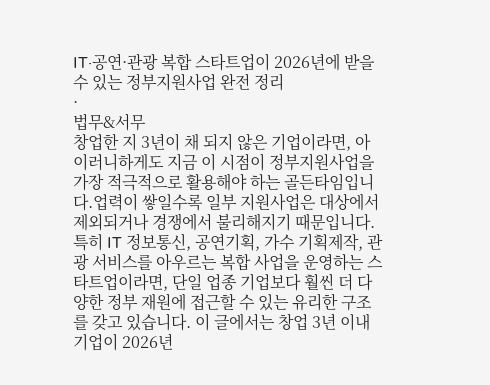IT·공연·관광 복합 스타트업이 2026년에 받을 수 있는 정부지원사업 완전 정리
·
법무&서무
창업한 지 3년이 채 되지 않은 기업이라면, 아이러니하게도 지금 이 시점이 정부지원사업을 가장 적극적으로 활용해야 하는 골든타임입니다.업력이 쌓일수록 일부 지원사업은 대상에서 제외되거나 경쟁에서 불리해지기 때문입니다.특히 IT 정보통신, 공연기획, 가수 기획제작, 관광 서비스를 아우르는 복합 사업을 운영하는 스타트업이라면, 단일 업종 기업보다 훨씬 더 다양한 정부 재원에 접근할 수 있는 유리한 구조를 갖고 있습니다. 이 글에서는 창업 3년 이내 기업이 2026년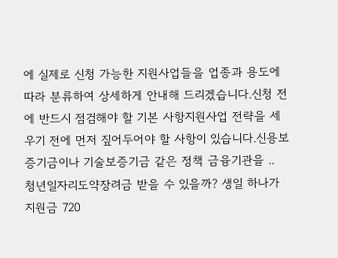에 실제로 신청 가능한 지원사업들을 업종과 용도에 따라 분류하여 상세하게 안내해 드리겠습니다.신청 전에 반드시 점검해야 할 기본 사항지원사업 전략을 세우기 전에 먼저 짚어두어야 할 사항이 있습니다.신용보증기금이나 기술보증기금 같은 정책 금융기관을 ..
청년일자리도약장려금 받을 수 있을까? 생일 하나가 지원금 720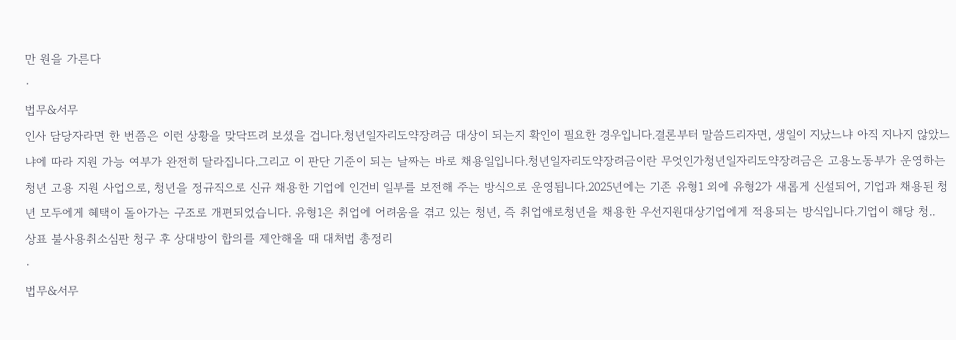만 원을 가른다
·
법무&서무
인사 담당자라면 한 번쯤은 이런 상황을 맞닥뜨려 보셨을 겁니다.청년일자리도약장려금 대상이 되는지 확인이 필요한 경우입니다.결론부터 말씀드리자면, 생일이 지났느냐 아직 지나지 않았느냐에 따라 지원 가능 여부가 완전히 달라집니다.그리고 이 판단 기준이 되는 날짜는 바로 채용일입니다.청년일자리도약장려금이란 무엇인가청년일자리도약장려금은 고용노동부가 운영하는 청년 고용 지원 사업으로, 청년을 정규직으로 신규 채용한 기업에 인건비 일부를 보전해 주는 방식으로 운영됩니다.2025년에는 기존 유형1 외에 유형2가 새롭게 신설되어, 기업과 채용된 청년 모두에게 혜택이 돌아가는 구조로 개편되었습니다. 유형1은 취업에 어려움을 겪고 있는 청년, 즉 취업애로청년을 채용한 우선지원대상기업에게 적용되는 방식입니다.기업이 해당 청..
상표 불사용취소심판 청구 후 상대방이 합의를 제안해올 때 대처법 총정리
·
법무&서무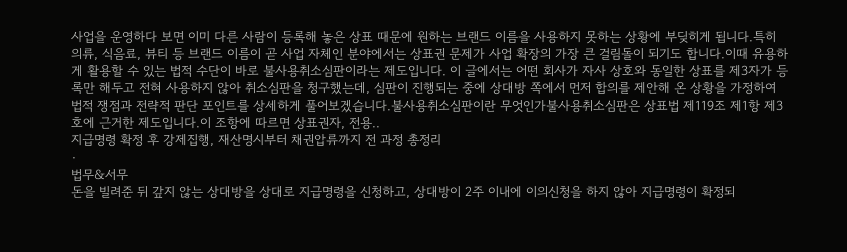사업을 운영하다 보면 이미 다른 사람이 등록해 놓은 상표 때문에 원하는 브랜드 이름을 사용하지 못하는 상황에 부딪히게 됩니다.특히 의류, 식음료, 뷰티 등 브랜드 이름이 곧 사업 자체인 분야에서는 상표권 문제가 사업 확장의 가장 큰 걸림돌이 되기도 합니다.이때 유용하게 활용할 수 있는 법적 수단이 바로 불사용취소심판이라는 제도입니다. 이 글에서는 어떤 회사가 자사 상호와 동일한 상표를 제3자가 등록만 해두고 전혀 사용하지 않아 취소심판을 청구했는데, 심판이 진행되는 중에 상대방 쪽에서 먼저 합의를 제안해 온 상황을 가정하여 법적 쟁점과 전략적 판단 포인트를 상세하게 풀어보겠습니다.불사용취소심판이란 무엇인가불사용취소심판은 상표법 제119조 제1항 제3호에 근거한 제도입니다.이 조항에 따르면 상표권자, 전용..
지급명령 확정 후 강제집행, 재산명시부터 채권압류까지 전 과정 총정리
·
법무&서무
돈을 빌려준 뒤 갚지 않는 상대방을 상대로 지급명령을 신청하고, 상대방이 2주 이내에 이의신청을 하지 않아 지급명령이 확정되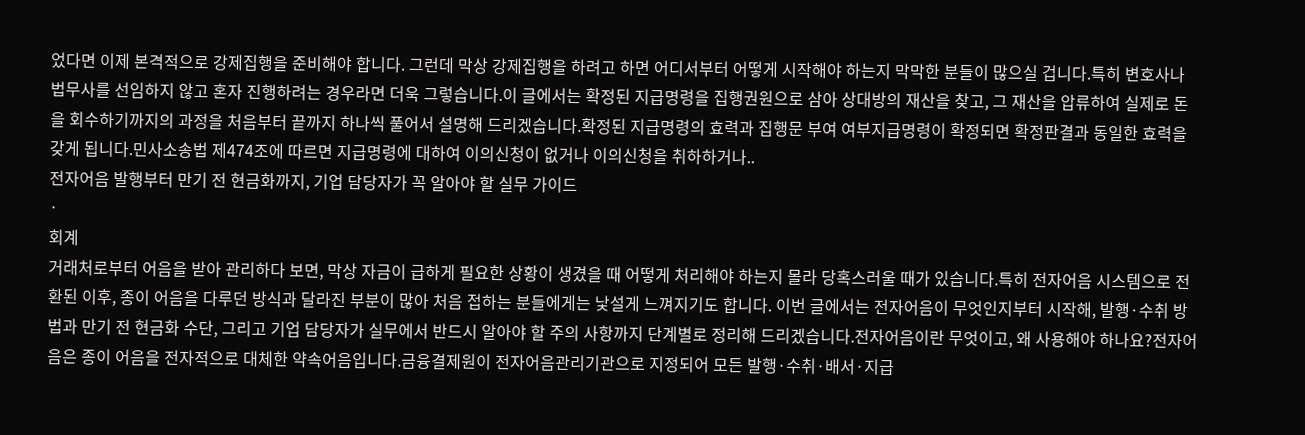었다면 이제 본격적으로 강제집행을 준비해야 합니다. 그런데 막상 강제집행을 하려고 하면 어디서부터 어떻게 시작해야 하는지 막막한 분들이 많으실 겁니다.특히 변호사나 법무사를 선임하지 않고 혼자 진행하려는 경우라면 더욱 그렇습니다.이 글에서는 확정된 지급명령을 집행권원으로 삼아 상대방의 재산을 찾고, 그 재산을 압류하여 실제로 돈을 회수하기까지의 과정을 처음부터 끝까지 하나씩 풀어서 설명해 드리겠습니다.확정된 지급명령의 효력과 집행문 부여 여부지급명령이 확정되면 확정판결과 동일한 효력을 갖게 됩니다.민사소송법 제474조에 따르면 지급명령에 대하여 이의신청이 없거나 이의신청을 취하하거나..
전자어음 발행부터 만기 전 현금화까지, 기업 담당자가 꼭 알아야 할 실무 가이드
·
회계
거래처로부터 어음을 받아 관리하다 보면, 막상 자금이 급하게 필요한 상황이 생겼을 때 어떻게 처리해야 하는지 몰라 당혹스러울 때가 있습니다.특히 전자어음 시스템으로 전환된 이후, 종이 어음을 다루던 방식과 달라진 부분이 많아 처음 접하는 분들에게는 낯설게 느껴지기도 합니다. 이번 글에서는 전자어음이 무엇인지부터 시작해, 발행·수취 방법과 만기 전 현금화 수단, 그리고 기업 담당자가 실무에서 반드시 알아야 할 주의 사항까지 단계별로 정리해 드리겠습니다.전자어음이란 무엇이고, 왜 사용해야 하나요?전자어음은 종이 어음을 전자적으로 대체한 약속어음입니다.금융결제원이 전자어음관리기관으로 지정되어 모든 발행·수취·배서·지급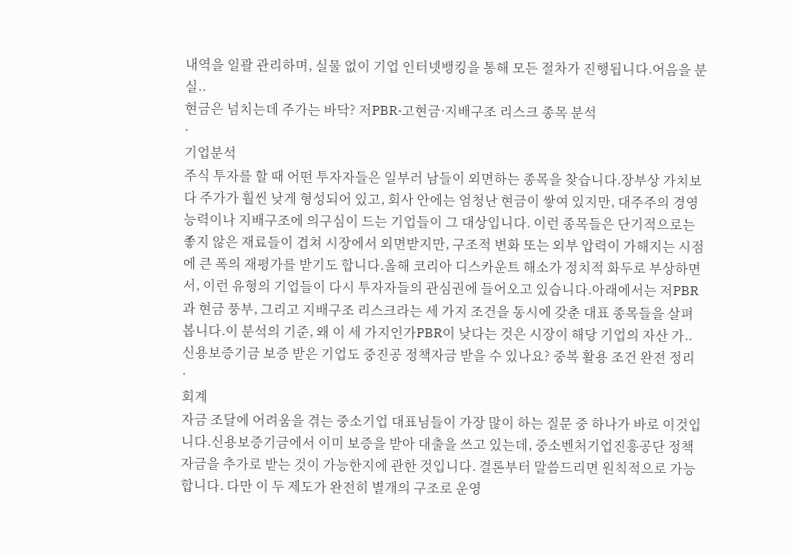내역을 일괄 관리하며, 실물 없이 기업 인터넷뱅킹을 통해 모든 절차가 진행됩니다.어음을 분실..
현금은 넘치는데 주가는 바닥? 저PBR·고현금·지배구조 리스크 종목 분석
·
기업분석
주식 투자를 할 때 어떤 투자자들은 일부러 남들이 외면하는 종목을 찾습니다.장부상 가치보다 주가가 훨씬 낮게 형성되어 있고, 회사 안에는 엄청난 현금이 쌓여 있지만, 대주주의 경영 능력이나 지배구조에 의구심이 드는 기업들이 그 대상입니다. 이런 종목들은 단기적으로는 좋지 않은 재료들이 겹쳐 시장에서 외면받지만, 구조적 변화 또는 외부 압력이 가해지는 시점에 큰 폭의 재평가를 받기도 합니다.올해 코리아 디스카운트 해소가 정치적 화두로 부상하면서, 이런 유형의 기업들이 다시 투자자들의 관심권에 들어오고 있습니다.아래에서는 저PBR과 현금 풍부, 그리고 지배구조 리스크라는 세 가지 조건을 동시에 갖춘 대표 종목들을 살펴봅니다.이 분석의 기준, 왜 이 세 가지인가PBR이 낮다는 것은 시장이 해당 기업의 자산 가..
신용보증기금 보증 받은 기업도 중진공 정책자금 받을 수 있나요? 중복 활용 조건 완전 정리
·
회계
자금 조달에 어려움을 겪는 중소기업 대표님들이 가장 많이 하는 질문 중 하나가 바로 이것입니다.신용보증기금에서 이미 보증을 받아 대출을 쓰고 있는데, 중소벤처기업진흥공단 정책자금을 추가로 받는 것이 가능한지에 관한 것입니다. 결론부터 말씀드리면 원칙적으로 가능합니다. 다만 이 두 제도가 완전히 별개의 구조로 운영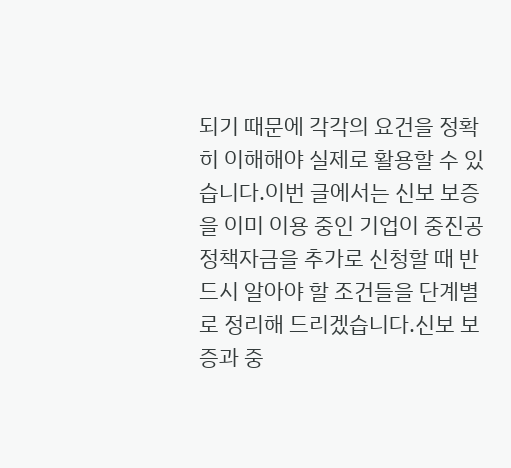되기 때문에 각각의 요건을 정확히 이해해야 실제로 활용할 수 있습니다.이번 글에서는 신보 보증을 이미 이용 중인 기업이 중진공 정책자금을 추가로 신청할 때 반드시 알아야 할 조건들을 단계별로 정리해 드리겠습니다.신보 보증과 중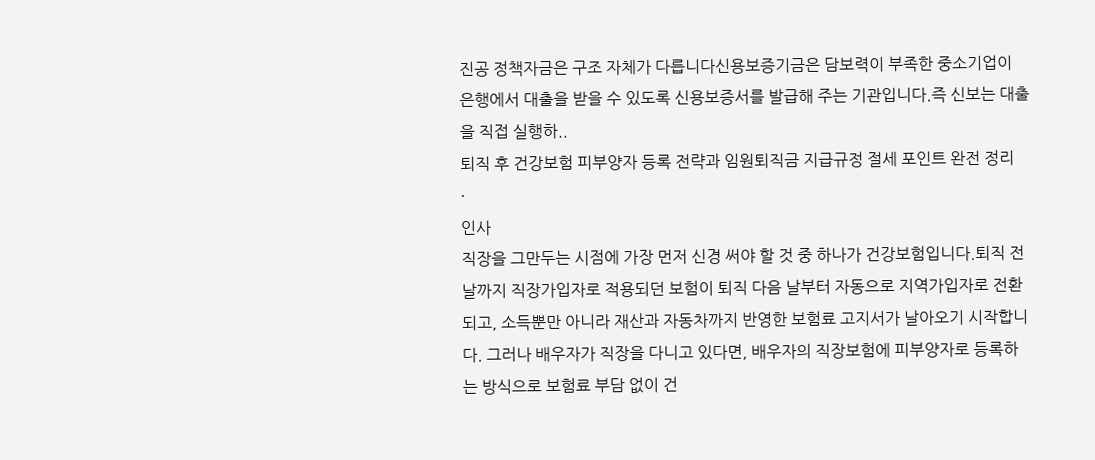진공 정책자금은 구조 자체가 다릅니다신용보증기금은 담보력이 부족한 중소기업이 은행에서 대출을 받을 수 있도록 신용보증서를 발급해 주는 기관입니다.즉 신보는 대출을 직접 실행하..
퇴직 후 건강보험 피부양자 등록 전략과 임원퇴직금 지급규정 절세 포인트 완전 정리
·
인사
직장을 그만두는 시점에 가장 먼저 신경 써야 할 것 중 하나가 건강보험입니다.퇴직 전날까지 직장가입자로 적용되던 보험이 퇴직 다음 날부터 자동으로 지역가입자로 전환되고, 소득뿐만 아니라 재산과 자동차까지 반영한 보험료 고지서가 날아오기 시작합니다. 그러나 배우자가 직장을 다니고 있다면, 배우자의 직장보험에 피부양자로 등록하는 방식으로 보험료 부담 없이 건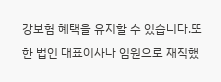강보험 혜택을 유지할 수 있습니다.또한 법인 대표이사나 임원으로 재직했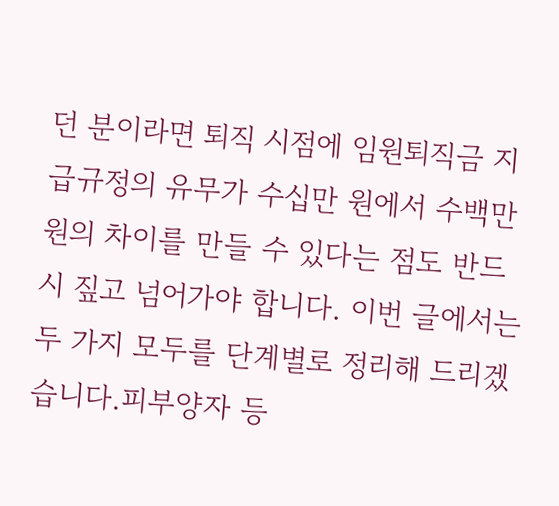던 분이라면 퇴직 시점에 임원퇴직금 지급규정의 유무가 수십만 원에서 수백만 원의 차이를 만들 수 있다는 점도 반드시 짚고 넘어가야 합니다. 이번 글에서는 두 가지 모두를 단계별로 정리해 드리겠습니다.피부양자 등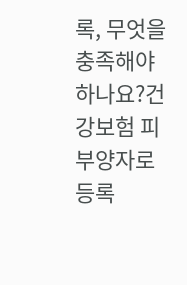록, 무엇을 충족해야 하나요?건강보험 피부양자로 등록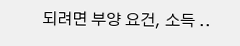되려면 부양 요건, 소득 ..